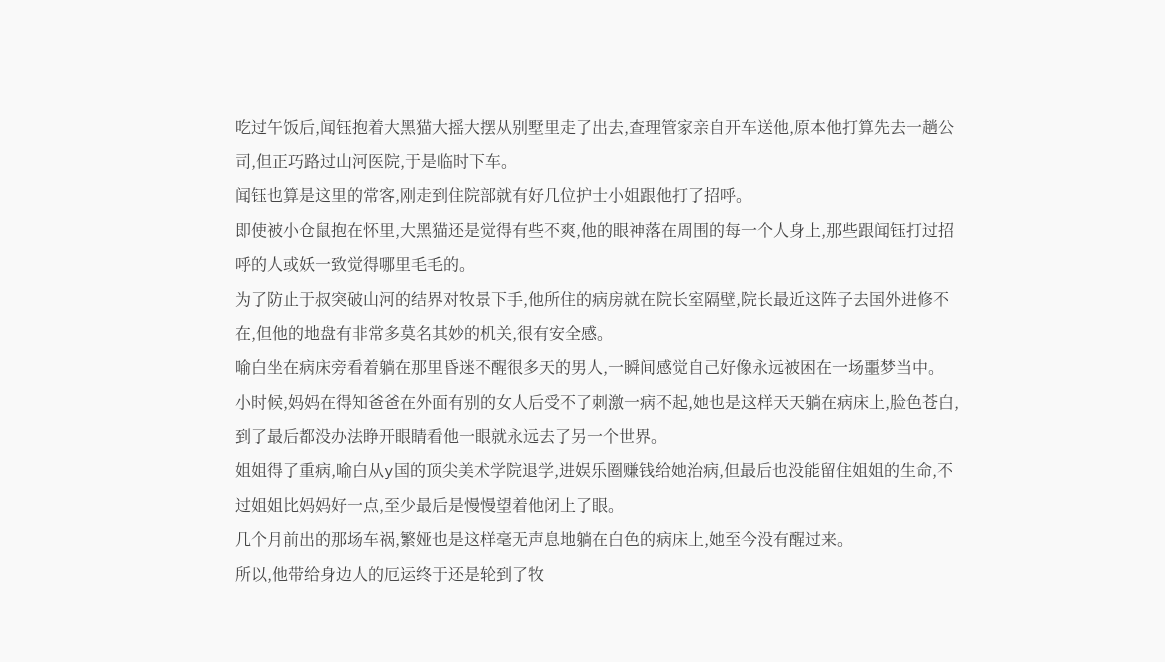吃过午饭后,闻钰抱着大黑猫大摇大摆从别墅里走了出去,查理管家亲自开车送他,原本他打算先去一趟公司,但正巧路过山河医院,于是临时下车。
闻钰也算是这里的常客,刚走到住院部就有好几位护士小姐跟他打了招呼。
即使被小仓鼠抱在怀里,大黑猫还是觉得有些不爽,他的眼神落在周围的每一个人身上,那些跟闻钰打过招呼的人或妖一致觉得哪里毛毛的。
为了防止于叔突破山河的结界对牧景下手,他所住的病房就在院长室隔壁,院长最近这阵子去国外进修不在,但他的地盘有非常多莫名其妙的机关,很有安全感。
喻白坐在病床旁看着躺在那里昏迷不醒很多天的男人,一瞬间感觉自己好像永远被困在一场噩梦当中。
小时候,妈妈在得知爸爸在外面有别的女人后受不了刺激一病不起,她也是这样天天躺在病床上,脸色苍白,到了最后都没办法睁开眼睛看他一眼就永远去了另一个世界。
姐姐得了重病,喻白从y国的顶尖美术学院退学,进娱乐圈赚钱给她治病,但最后也没能留住姐姐的生命,不过姐姐比妈妈好一点,至少最后是慢慢望着他闭上了眼。
几个月前出的那场车祸,繁娅也是这样毫无声息地躺在白色的病床上,她至今没有醒过来。
所以,他带给身边人的厄运终于还是轮到了牧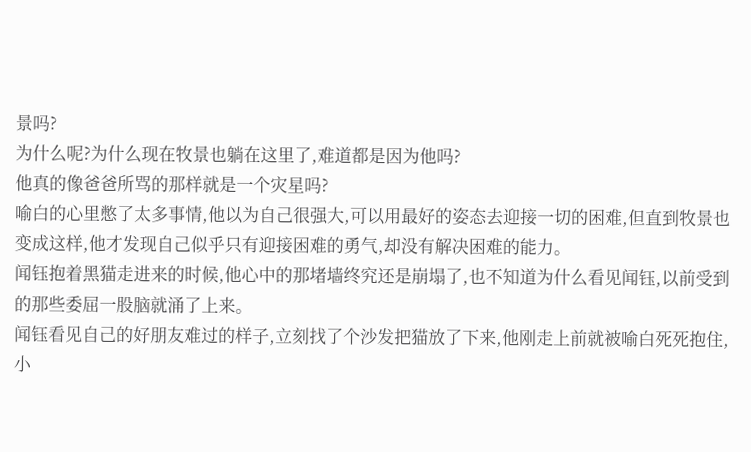景吗?
为什么呢?为什么现在牧景也躺在这里了,难道都是因为他吗?
他真的像爸爸所骂的那样就是一个灾星吗?
喻白的心里憋了太多事情,他以为自己很强大,可以用最好的姿态去迎接一切的困难,但直到牧景也变成这样,他才发现自己似乎只有迎接困难的勇气,却没有解决困难的能力。
闻钰抱着黑猫走进来的时候,他心中的那堵墙终究还是崩塌了,也不知道为什么看见闻钰,以前受到的那些委屈一股脑就涌了上来。
闻钰看见自己的好朋友难过的样子,立刻找了个沙发把猫放了下来,他刚走上前就被喻白死死抱住,小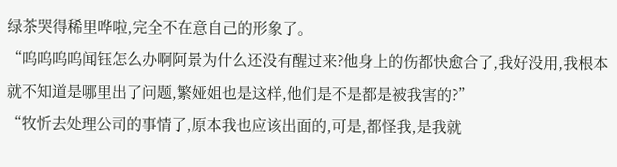绿茶哭得稀里哗啦,完全不在意自己的形象了。
“呜呜呜呜闻钰怎么办啊阿景为什么还没有醒过来?他身上的伤都快愈合了,我好没用,我根本就不知道是哪里出了问题,繁娅姐也是这样,他们是不是都是被我害的?”
“牧忻去处理公司的事情了,原本我也应该出面的,可是,都怪我,是我就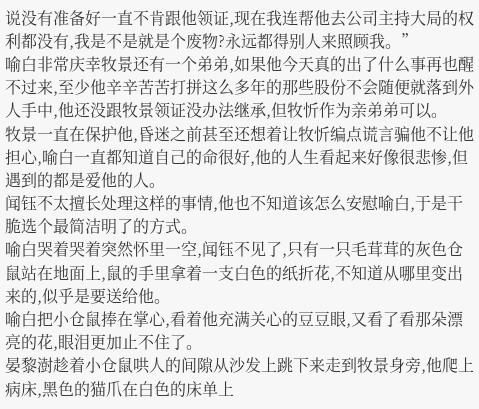说没有准备好一直不肯跟他领证,现在我连帮他去公司主持大局的权利都没有,我是不是就是个废物?永远都得别人来照顾我。”
喻白非常庆幸牧景还有一个弟弟,如果他今天真的出了什么事再也醒不过来,至少他辛辛苦苦打拼这么多年的那些股份不会随便就落到外人手中,他还没跟牧景领证没办法继承,但牧忻作为亲弟弟可以。
牧景一直在保护他,昏迷之前甚至还想着让牧忻编点谎言骗他不让他担心,喻白一直都知道自己的命很好,他的人生看起来好像很悲惨,但遇到的都是爱他的人。
闻钰不太擅长处理这样的事情,他也不知道该怎么安慰喻白,于是干脆选个最简洁明了的方式。
喻白哭着哭着突然怀里一空,闻钰不见了,只有一只毛茸茸的灰色仓鼠站在地面上,鼠的手里拿着一支白色的纸折花,不知道从哪里变出来的,似乎是要送给他。
喻白把小仓鼠捧在掌心,看着他充满关心的豆豆眼,又看了看那朵漂亮的花,眼泪更加止不住了。
晏黎澍趁着小仓鼠哄人的间隙从沙发上跳下来走到牧景身旁,他爬上病床,黑色的猫爪在白色的床单上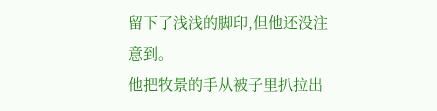留下了浅浅的脚印,但他还没注意到。
他把牧景的手从被子里扒拉出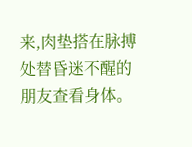来,肉垫搭在脉搏处替昏迷不醒的朋友查看身体。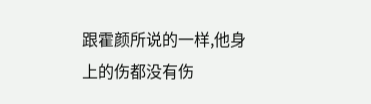跟霍颜所说的一样,他身上的伤都没有伤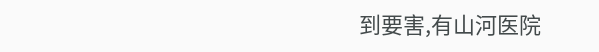到要害,有山河医院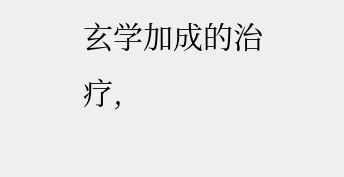玄学加成的治疗,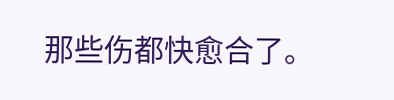那些伤都快愈合了。